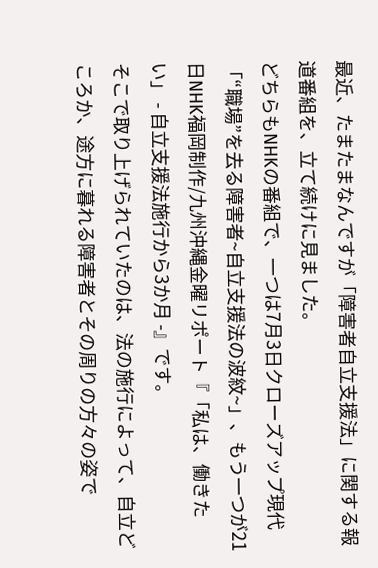最近、たまたまなんですが「障害者自立支援法」に関する報道番組を、立て続けに見ました。
どちらもNHKの番組で、一つは7月3日クローズアップ現代「“職場”を去る障害者~自立支援法の波紋~」、もう一つが21日NHK福岡制作/九州沖縄金曜リポート『「私は、働きたい」 - 自立支援法施行から3か月 -』です。
そこで取り上げられていたのは、法の施行によって、自立どころか、途方に暮れる障害者とその周りの方々の姿で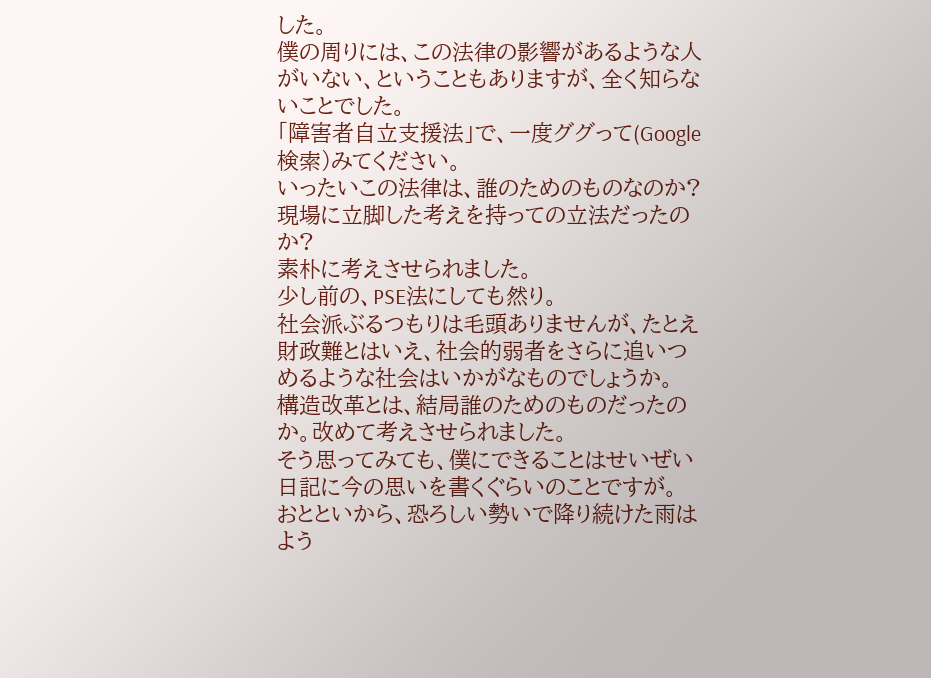した。
僕の周りには、この法律の影響があるような人がいない、ということもありますが、全く知らないことでした。
「障害者自立支援法」で、一度ググって(Google検索)みてください。
いったいこの法律は、誰のためのものなのか?現場に立脚した考えを持っての立法だったのか?
素朴に考えさせられました。
少し前の、PSE法にしても然り。
社会派ぶるつもりは毛頭ありませんが、たとえ財政難とはいえ、社会的弱者をさらに追いつめるような社会はいかがなものでしょうか。
構造改革とは、結局誰のためのものだったのか。改めて考えさせられました。
そう思ってみても、僕にできることはせいぜい日記に今の思いを書くぐらいのことですが。
おとといから、恐ろしい勢いで降り続けた雨はよう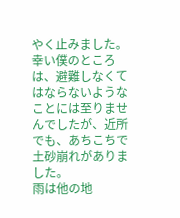やく止みました。幸い僕のところは、避難しなくてはならないようなことには至りませんでしたが、近所でも、あちこちで土砂崩れがありました。
雨は他の地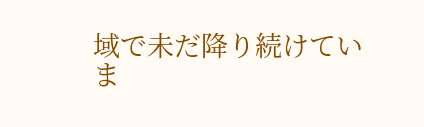域で未だ降り続けていま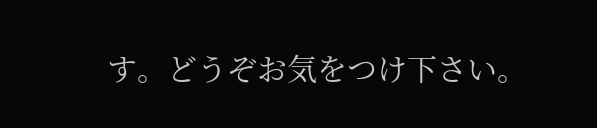す。どうぞお気をつけ下さい。